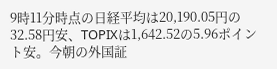9時11分時点の日経平均は20,190.05円の32.58円安、TOPIXは1,642.52の5.96ポイント安。今朝の外国証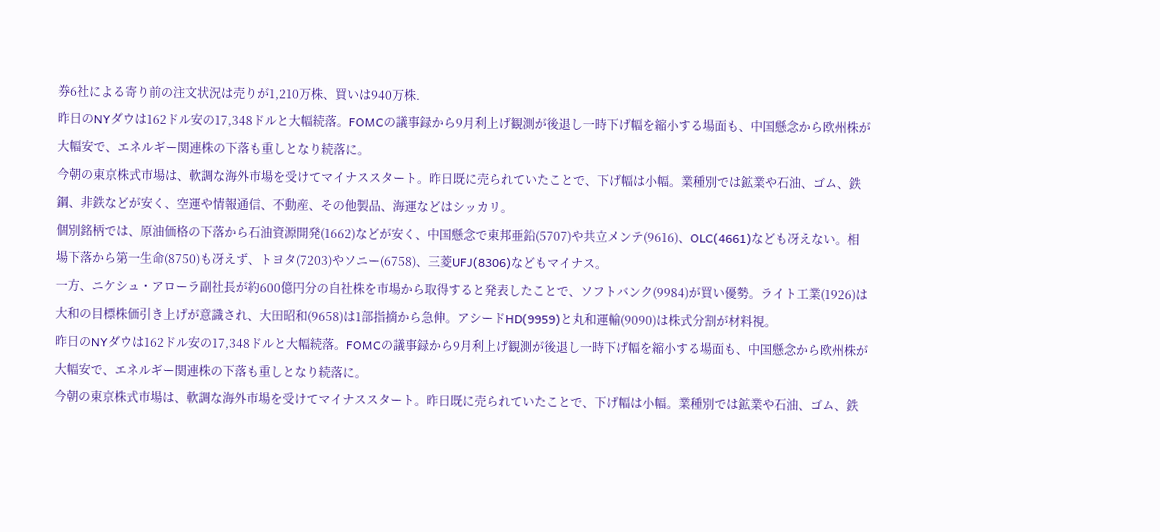券6社による寄り前の注文状況は売りが1,210万株、買いは940万株.
昨日のNYダウは162ドル安の17,348ドルと大幅続落。FOMCの議事録から9月利上げ観測が後退し一時下げ幅を縮小する場面も、中国懸念から欧州株が大幅安で、エネルギー関連株の下落も重しとなり続落に。
今朝の東京株式市場は、軟調な海外市場を受けてマイナススタート。昨日既に売られていたことで、下げ幅は小幅。業種別では鉱業や石油、ゴム、鉄鋼、非鉄などが安く、空運や情報通信、不動産、その他製品、海運などはシッカリ。
個別銘柄では、原油価格の下落から石油資源開発(1662)などが安く、中国懸念で東邦亜鉛(5707)や共立メンテ(9616)、OLC(4661)なども冴えない。相場下落から第一生命(8750)も冴えず、トヨタ(7203)やソニー(6758)、三菱UFJ(8306)などもマイナス。
一方、ニケシュ・アローラ副社長が約600億円分の自社株を市場から取得すると発表したことで、ソフトバンク(9984)が買い優勢。ライト工業(1926)は大和の目標株価引き上げが意識され、大田昭和(9658)は1部指摘から急伸。アシードHD(9959)と丸和運輸(9090)は株式分割が材料視。
昨日のNYダウは162ドル安の17,348ドルと大幅続落。FOMCの議事録から9月利上げ観測が後退し一時下げ幅を縮小する場面も、中国懸念から欧州株が大幅安で、エネルギー関連株の下落も重しとなり続落に。
今朝の東京株式市場は、軟調な海外市場を受けてマイナススタート。昨日既に売られていたことで、下げ幅は小幅。業種別では鉱業や石油、ゴム、鉄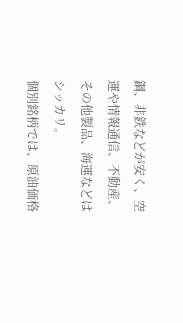鋼、非鉄などが安く、空運や情報通信、不動産、その他製品、海運などはシッカリ。
個別銘柄では、原油価格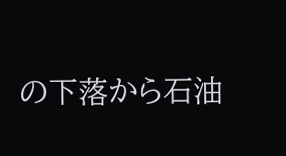の下落から石油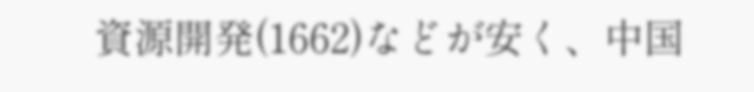資源開発(1662)などが安く、中国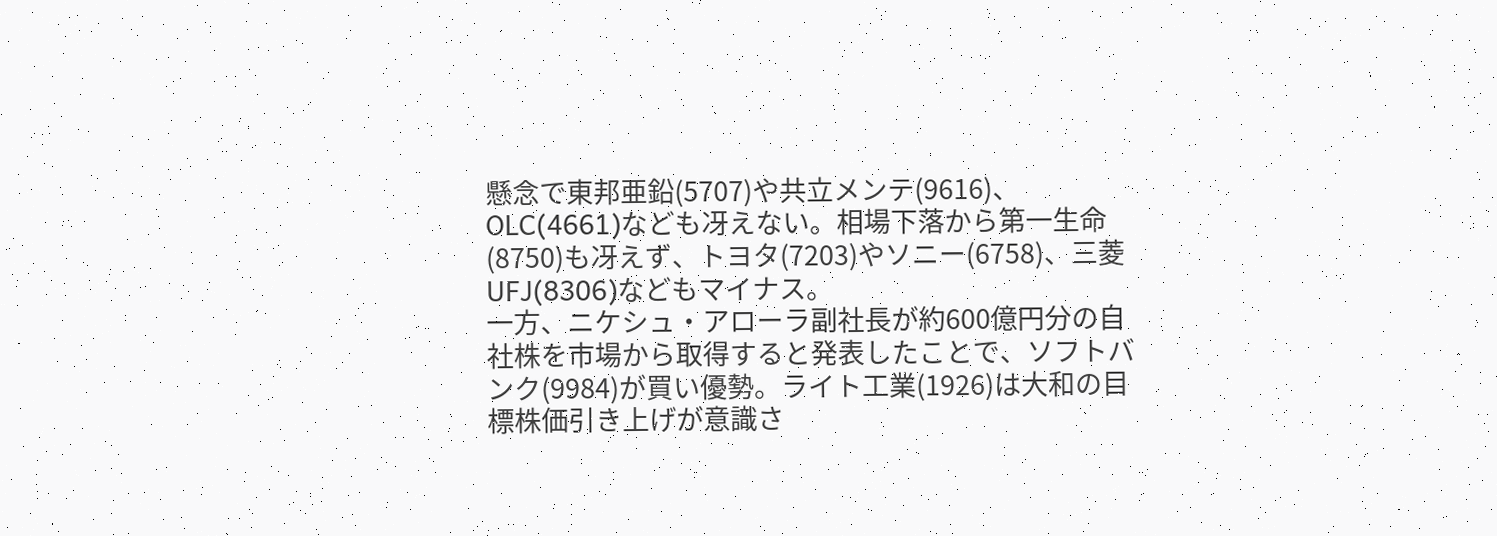懸念で東邦亜鉛(5707)や共立メンテ(9616)、OLC(4661)なども冴えない。相場下落から第一生命(8750)も冴えず、トヨタ(7203)やソニー(6758)、三菱UFJ(8306)などもマイナス。
一方、ニケシュ・アローラ副社長が約600億円分の自社株を市場から取得すると発表したことで、ソフトバンク(9984)が買い優勢。ライト工業(1926)は大和の目標株価引き上げが意識さ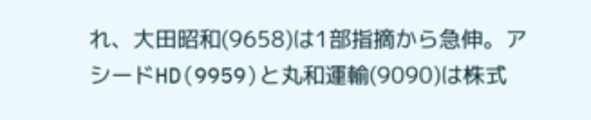れ、大田昭和(9658)は1部指摘から急伸。アシードHD(9959)と丸和運輸(9090)は株式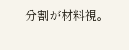分割が材料視。